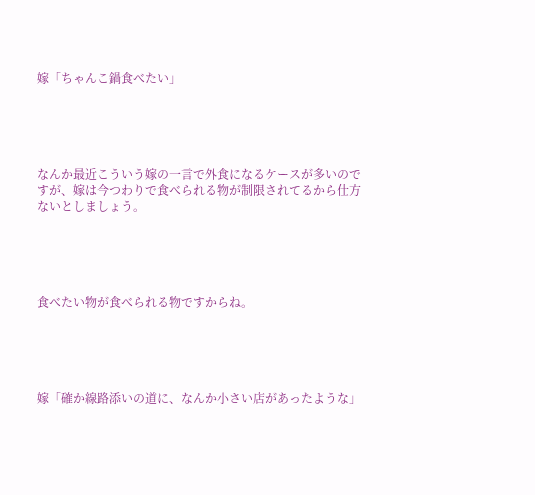嫁「ちゃんこ鍋食べたい」





なんか最近こういう嫁の一言で外食になるケースが多いのですが、嫁は今つわりで食べられる物が制限されてるから仕方ないとしましょう。





食べたい物が食べられる物ですからね。





嫁「確か線路添いの道に、なんか小さい店があったような」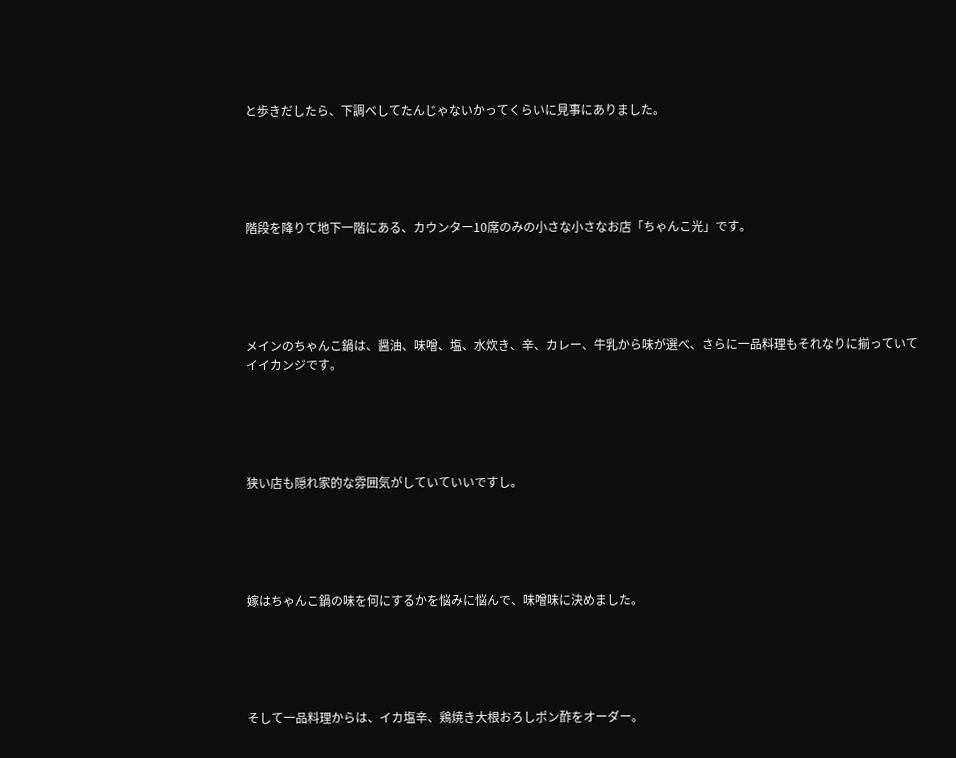と歩きだしたら、下調べしてたんじゃないかってくらいに見事にありました。





階段を降りて地下一階にある、カウンター10席のみの小さな小さなお店「ちゃんこ光」です。





メインのちゃんこ鍋は、醤油、味噌、塩、水炊き、辛、カレー、牛乳から味が選べ、さらに一品料理もそれなりに揃っていてイイカンジです。





狭い店も隠れ家的な雰囲気がしていていいですし。





嫁はちゃんこ鍋の味を何にするかを悩みに悩んで、味噌味に決めました。





そして一品料理からは、イカ塩辛、鶏焼き大根おろしポン酢をオーダー。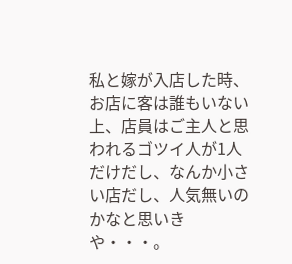私と嫁が入店した時、お店に客は誰もいない上、店員はご主人と思われるゴツイ人が1人だけだし、なんか小さい店だし、人気無いのかなと思いきや・・・。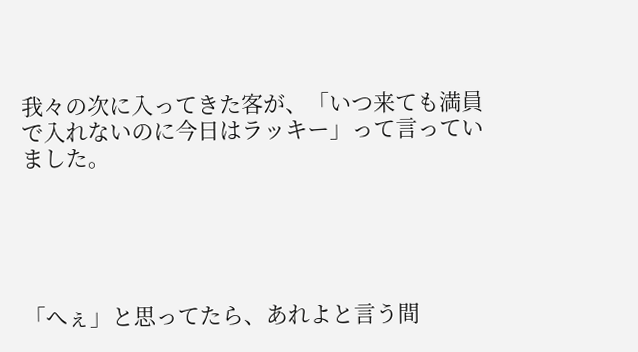我々の次に入ってきた客が、「いつ来ても満員で入れないのに今日はラッキー」って言っていました。





「へぇ」と思ってたら、あれよと言う間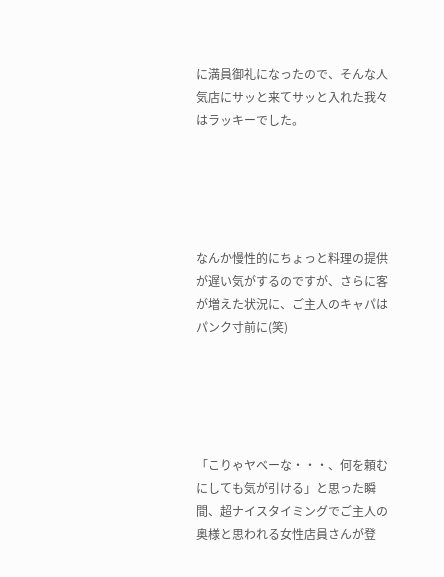に満員御礼になったので、そんな人気店にサッと来てサッと入れた我々はラッキーでした。





なんか慢性的にちょっと料理の提供が遅い気がするのですが、さらに客が増えた状況に、ご主人のキャパはパンク寸前に(笑)





「こりゃヤベーな・・・、何を頼むにしても気が引ける」と思った瞬間、超ナイスタイミングでご主人の奥様と思われる女性店員さんが登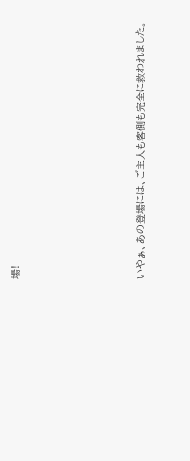場!





いやぁ、あの登場には、ご主人も客側も完全に救われました。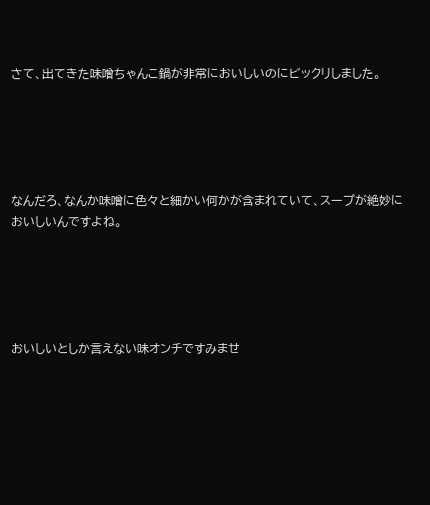さて、出てきた味噌ちゃんこ鍋が非常においしいのにビックリしました。





なんだろ、なんか味噌に色々と細かい何かが含まれていて、スープが絶妙においしいんですよね。





おいしいとしか言えない味オンチですみませ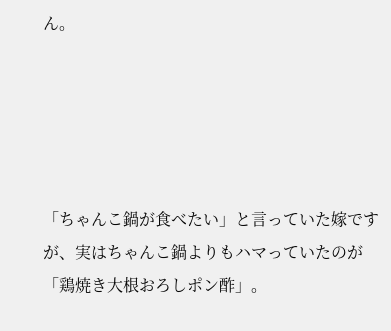ん。





「ちゃんこ鍋が食べたい」と言っていた嫁ですが、実はちゃんこ鍋よりもハマっていたのが「鶏焼き大根おろしポン酢」。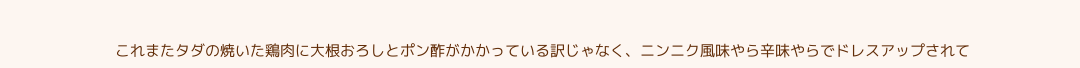これまたタダの焼いた鶏肉に大根おろしとポン酢がかかっている訳じゃなく、ニンニク風味やら辛味やらでドレスアップされて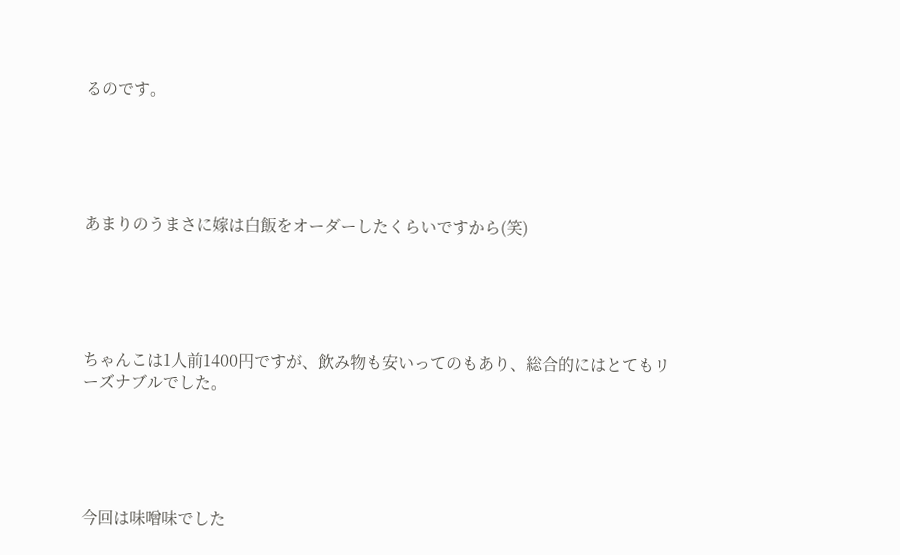るのです。





あまりのうまさに嫁は白飯をオーダーしたくらいですから(笑)





ちゃんこは1人前1400円ですが、飲み物も安いってのもあり、総合的にはとてもリーズナブルでした。





今回は味噌味でした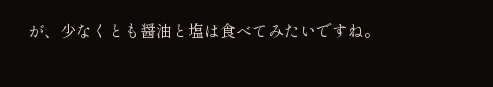が、少なくとも醤油と塩は食べてみたいですね。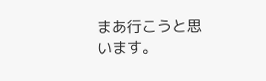まあ行こうと思います。